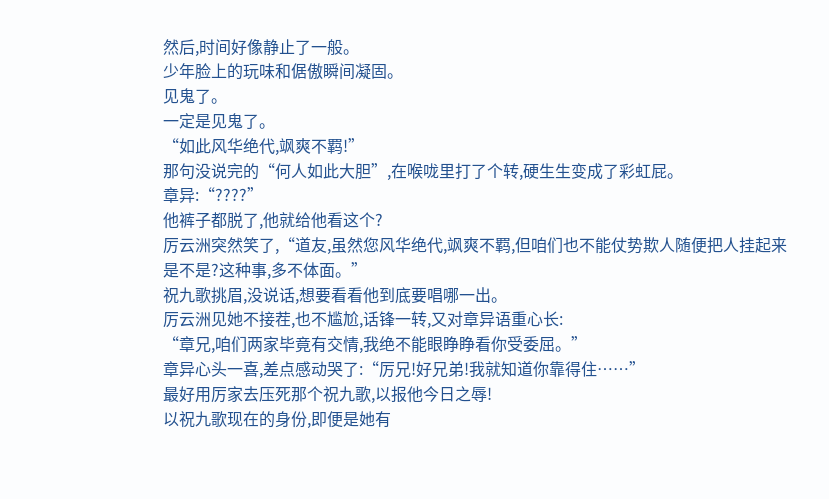然后,时间好像静止了一般。
少年脸上的玩味和倨傲瞬间凝固。
见鬼了。
一定是见鬼了。
“如此风华绝代,飒爽不羁!”
那句没说完的“何人如此大胆”,在喉咙里打了个转,硬生生变成了彩虹屁。
章异:“????”
他裤子都脱了,他就给他看这个?
厉云洲突然笑了,“道友,虽然您风华绝代,飒爽不羁,但咱们也不能仗势欺人随便把人挂起来是不是?这种事,多不体面。”
祝九歌挑眉,没说话,想要看看他到底要唱哪一出。
厉云洲见她不接茬,也不尴尬,话锋一转,又对章异语重心长:
“章兄,咱们两家毕竟有交情,我绝不能眼睁睁看你受委屈。”
章异心头一喜,差点感动哭了:“厉兄!好兄弟!我就知道你靠得住……”
最好用厉家去压死那个祝九歌,以报他今日之辱!
以祝九歌现在的身份,即便是她有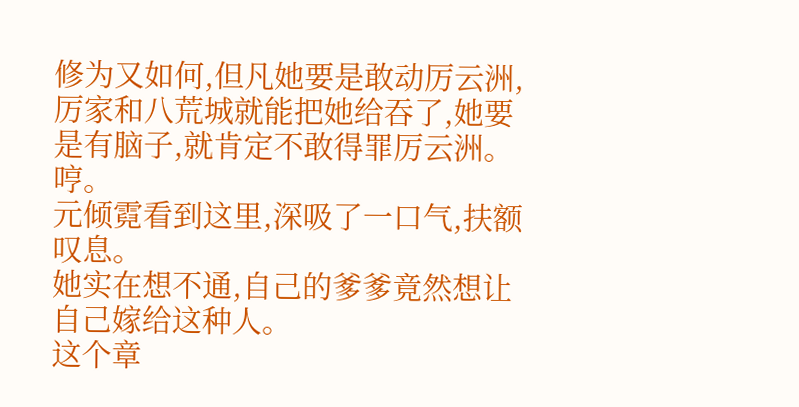修为又如何,但凡她要是敢动厉云洲,厉家和八荒城就能把她给吞了,她要是有脑子,就肯定不敢得罪厉云洲。
哼。
元倾霓看到这里,深吸了一口气,扶额叹息。
她实在想不通,自己的爹爹竟然想让自己嫁给这种人。
这个章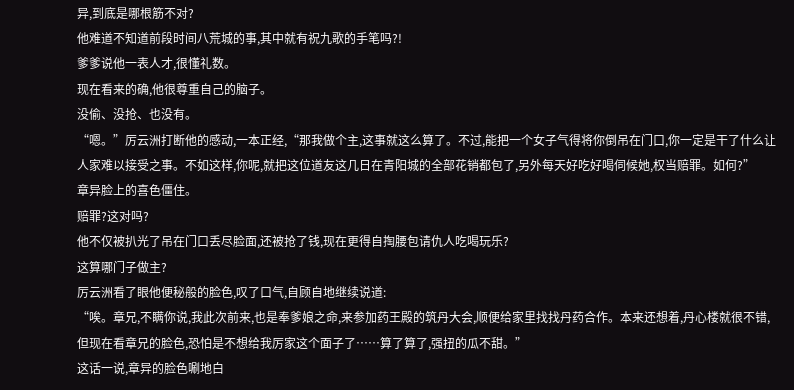异,到底是哪根筋不对?
他难道不知道前段时间八荒城的事,其中就有祝九歌的手笔吗?!
爹爹说他一表人才,很懂礼数。
现在看来的确,他很尊重自己的脑子。
没偷、没抢、也没有。
“嗯。”厉云洲打断他的感动,一本正经,“那我做个主,这事就这么算了。不过,能把一个女子气得将你倒吊在门口,你一定是干了什么让人家难以接受之事。不如这样,你呢,就把这位道友这几日在青阳城的全部花销都包了,另外每天好吃好喝伺候她,权当赔罪。如何?”
章异脸上的喜色僵住。
赔罪?这对吗?
他不仅被扒光了吊在门口丢尽脸面,还被抢了钱,现在更得自掏腰包请仇人吃喝玩乐?
这算哪门子做主?
厉云洲看了眼他便秘般的脸色,叹了口气,自顾自地继续说道:
“唉。章兄,不瞒你说,我此次前来,也是奉爹娘之命,来参加药王殿的筑丹大会,顺便给家里找找丹药合作。本来还想着,丹心楼就很不错,但现在看章兄的脸色,恐怕是不想给我厉家这个面子了……算了算了,强扭的瓜不甜。”
这话一说,章异的脸色唰地白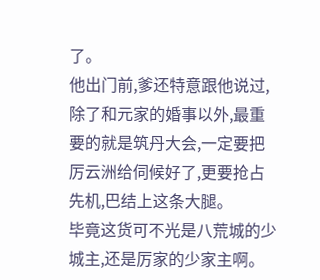了。
他出门前,爹还特意跟他说过,除了和元家的婚事以外,最重要的就是筑丹大会,一定要把厉云洲给伺候好了,更要抢占先机,巴结上这条大腿。
毕竟这货可不光是八荒城的少城主,还是厉家的少家主啊。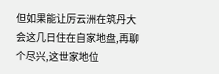但如果能让厉云洲在筑丹大会这几日住在自家地盘,再聊个尽兴,这世家地位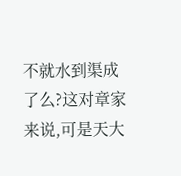不就水到渠成了么?这对章家来说,可是天大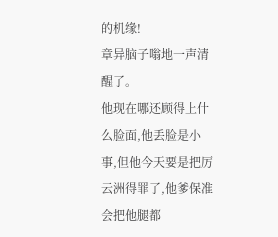的机缘!
章异脑子嗡地一声清醒了。
他现在哪还顾得上什么脸面,他丢脸是小事,但他今天要是把厉云洲得罪了,他爹保准会把他腿都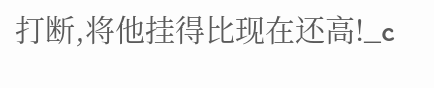打断,将他挂得比现在还高!_c